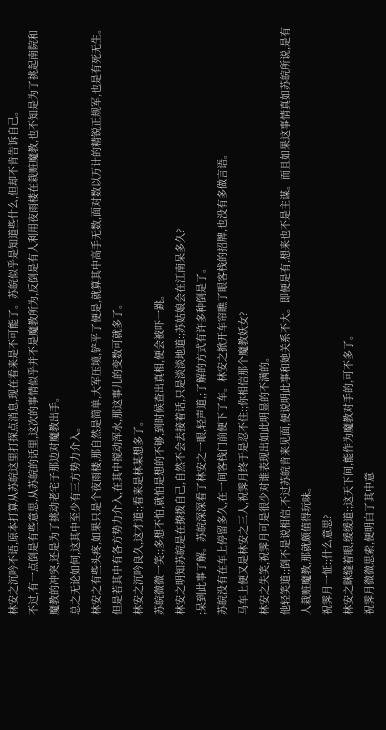林安之沉吟不语,原本打算从苏皖这里打探点消息,现在看来是不可能了。苏皖似乎是知道些什么,但却不肯告诉自己。
不过,有一点倒是有些意思,从苏皖的话里,这次的事情似乎并不是魔教所为,反倒是有人利用夜雨楼在栽赃魔教,也不知是为了挑起南院和魔教的冲突,还是为了挑动老宅子那边对魔教出手。
总之无论如何,这其中至少有三方势力介入。
林安之有些头疼,如果只是个夜雨楼,那自然是简单,大军压境,铲平了便是,就算其中高手无数,面对数以万计的精锐正规军,也是有死无生。
但是若其中有各方势力介入,在其中搅动浑水,那这事儿的变数可就多了。
林安之沉吟良久,这才道:;看来是林某想多了。
苏皖微微一笑:;多想不怕,就怕是想的不够,到时候查出真相,便会被吓一跳。
林安之明知苏皖是在撩拨自己,自然不会去接着话,只是淡淡地道:;苏姑娘会在江南呆多久?
;呆到此事了解。苏皖深深看了林安之一眼,轻声道,;了解的方式有许多种倒是了。
苏皖没有在车上停留多久,在一间客栈门前便下了车。林安之掀开车帘瞧了眼客栈的招牌,也没有多做言语。
马车上便又是林安之三人,祝霁月终于是忍不住:;你相信那个魔教妖女?
林安之失笑,祝霁月可是很少对谁表现出如此明显的不满的。
他轻笑道:;倒不是说相信,不过苏皖肯来见面,便说明此事和她关系不大。即便是有,想来也不是主谋。而且如果这事情真如苏皖所说,是有人栽赃魔教,那就颇值得玩味。
祝霁月一怔:;什么意思?
林安之眯缝着眼,缓缓道:;这天下间,能作为魔教对手的,可不多了。
祝霁月微微思索,便明白了其中意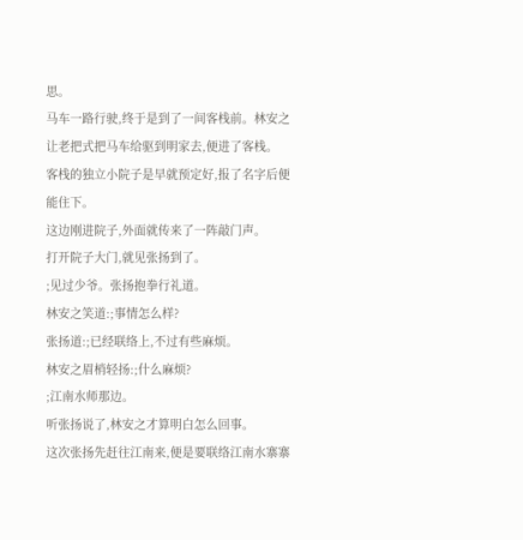思。
马车一路行驶,终于是到了一间客栈前。林安之让老把式把马车给驱到明家去,便进了客栈。
客栈的独立小院子是早就预定好,报了名字后便能住下。
这边刚进院子,外面就传来了一阵敲门声。
打开院子大门,就见张扬到了。
;见过少爷。张扬抱拳行礼道。
林安之笑道:;事情怎么样?
张扬道:;已经联络上,不过有些麻烦。
林安之眉梢轻扬:;什么麻烦?
;江南水师那边。
听张扬说了,林安之才算明白怎么回事。
这次张扬先赶往江南来,便是要联络江南水寨寨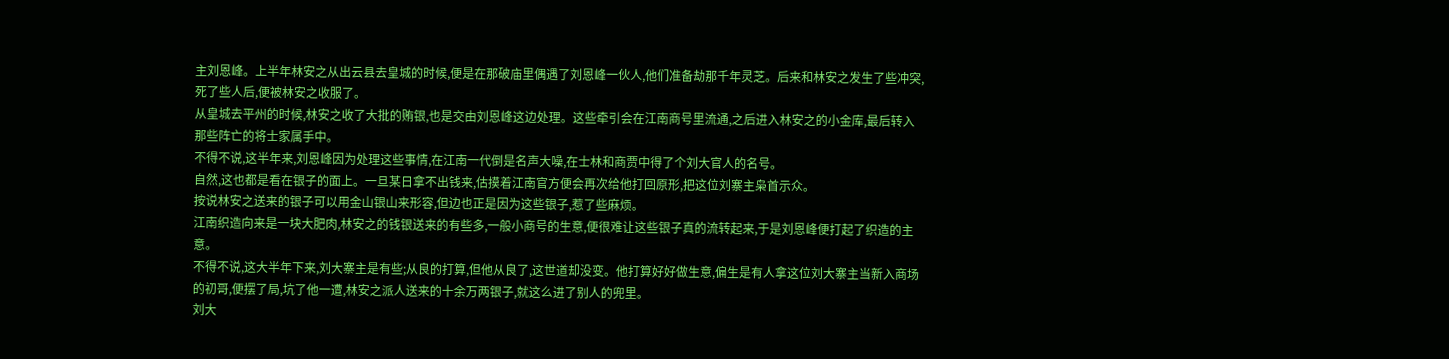主刘恩峰。上半年林安之从出云县去皇城的时候,便是在那破庙里偶遇了刘恩峰一伙人,他们准备劫那千年灵芝。后来和林安之发生了些冲突,死了些人后,便被林安之收服了。
从皇城去平州的时候,林安之收了大批的贿银,也是交由刘恩峰这边处理。这些牵引会在江南商号里流通,之后进入林安之的小金库,最后转入那些阵亡的将士家属手中。
不得不说,这半年来,刘恩峰因为处理这些事情,在江南一代倒是名声大噪,在士林和商贾中得了个刘大官人的名号。
自然,这也都是看在银子的面上。一旦某日拿不出钱来,估摸着江南官方便会再次给他打回原形,把这位刘寨主枭首示众。
按说林安之送来的银子可以用金山银山来形容,但边也正是因为这些银子,惹了些麻烦。
江南织造向来是一块大肥肉,林安之的钱银送来的有些多,一般小商号的生意,便很难让这些银子真的流转起来,于是刘恩峰便打起了织造的主意。
不得不说,这大半年下来,刘大寨主是有些;从良的打算,但他从良了,这世道却没变。他打算好好做生意,偏生是有人拿这位刘大寨主当新入商场的初哥,便摆了局,坑了他一遭,林安之派人送来的十余万两银子,就这么进了别人的兜里。
刘大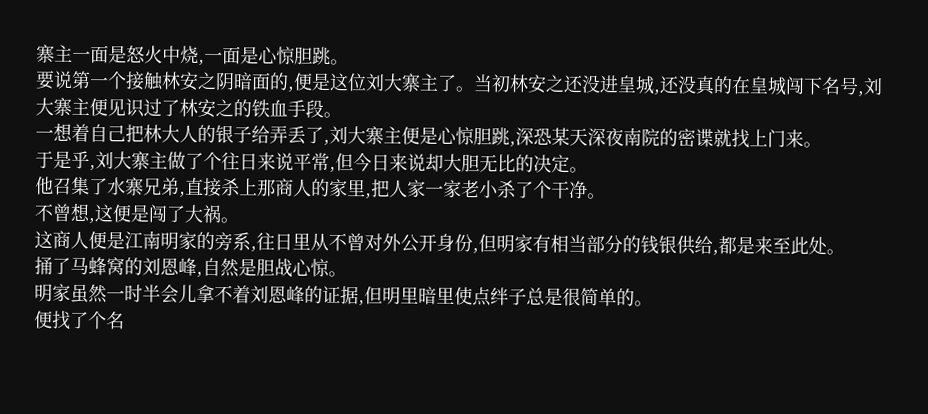寨主一面是怒火中烧,一面是心惊胆跳。
要说第一个接触林安之阴暗面的,便是这位刘大寨主了。当初林安之还没进皇城,还没真的在皇城闯下名号,刘大寨主便见识过了林安之的铁血手段。
一想着自己把林大人的银子给弄丢了,刘大寨主便是心惊胆跳,深恐某天深夜南院的密谍就找上门来。
于是乎,刘大寨主做了个往日来说平常,但今日来说却大胆无比的决定。
他召集了水寨兄弟,直接杀上那商人的家里,把人家一家老小杀了个干净。
不曾想,这便是闯了大祸。
这商人便是江南明家的旁系,往日里从不曾对外公开身份,但明家有相当部分的钱银供给,都是来至此处。
捅了马蜂窝的刘恩峰,自然是胆战心惊。
明家虽然一时半会儿拿不着刘恩峰的证据,但明里暗里使点绊子总是很简单的。
便找了个名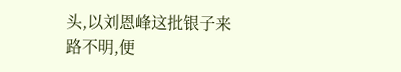头,以刘恩峰这批银子来路不明,便